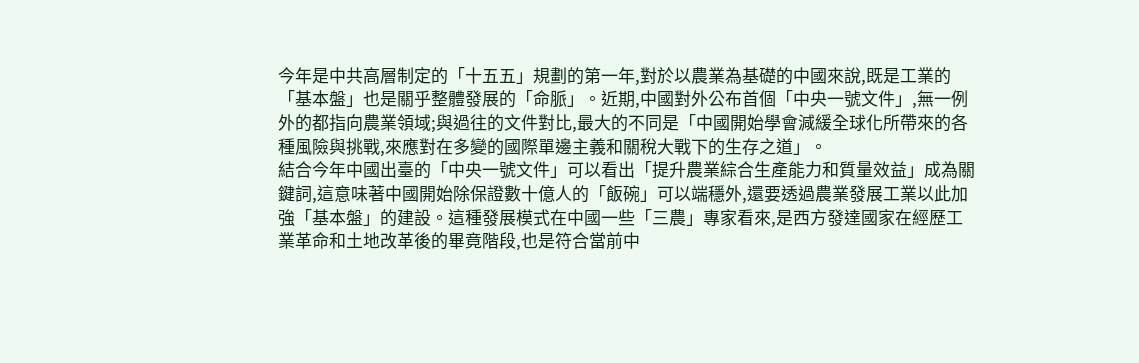今年是中共高層制定的「十五五」規劃的第一年,對於以農業為基礎的中國來說,既是工業的「基本盤」也是關乎整體發展的「命脈」。近期,中國對外公布首個「中央一號文件」,無一例外的都指向農業領域;與過往的文件對比,最大的不同是「中國開始學會減緩全球化所帶來的各種風險與挑戰,來應對在多變的國際單邊主義和關稅大戰下的生存之道」。
結合今年中國出臺的「中央一號文件」可以看出「提升農業綜合生產能力和質量效益」成為關鍵詞,這意味著中國開始除保證數十億人的「飯碗」可以端穩外,還要透過農業發展工業以此加強「基本盤」的建設。這種發展模式在中國一些「三農」專家看來,是西方發達國家在經歷工業革命和土地改革後的畢竟階段,也是符合當前中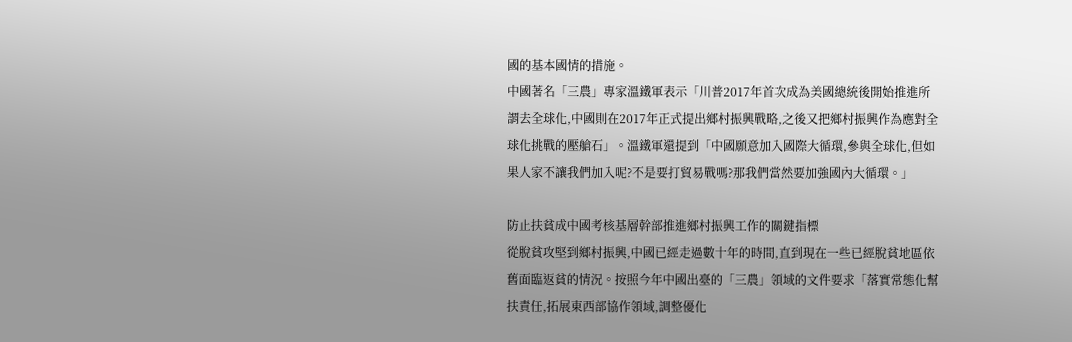國的基本國情的措施。
中國著名「三農」專家溫鐵軍表示「川普2017年首次成為美國總統後開始推進所謂去全球化,中國則在2017年正式提出鄉村振興戰略,之後又把鄉村振興作為應對全球化挑戰的壓艙石」。溫鐵軍還提到「中國願意加入國際大循環,參與全球化,但如果人家不讓我們加入呢?不是要打貿易戰嗎?那我們當然要加強國內大循環。」

防止扶貧成中國考核基層幹部推進鄉村振興工作的關鍵指標
從脫貧攻堅到鄉村振興,中國已經走過數十年的時間,直到現在一些已經脫貧地區依舊面臨返貧的情況。按照今年中國出臺的「三農」領域的文件要求「落實常態化幫扶責任,拓展東西部協作領域,調整優化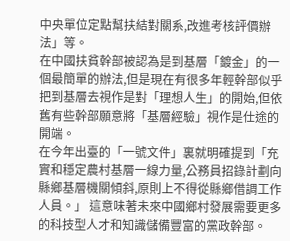中央單位定點幫扶結對關系,改進考核評價辦法」等。
在中國扶貧幹部被認為是到基層「鍍金」的一個最簡單的辦法,但是現在有很多年輕幹部似乎把到基層去視作是對「理想人生」的開始,但依舊有些幹部願意將「基層經驗」視作是仕途的開端。
在今年出臺的「一號文件」裏就明確提到「充實和穩定農村基層一線力量,公務員招錄計劃向縣鄉基層機關傾斜,原則上不得從縣鄉借調工作人員。」 這意味著未來中國鄉村發展需要更多的科技型人才和知識儲備豐富的黨政幹部。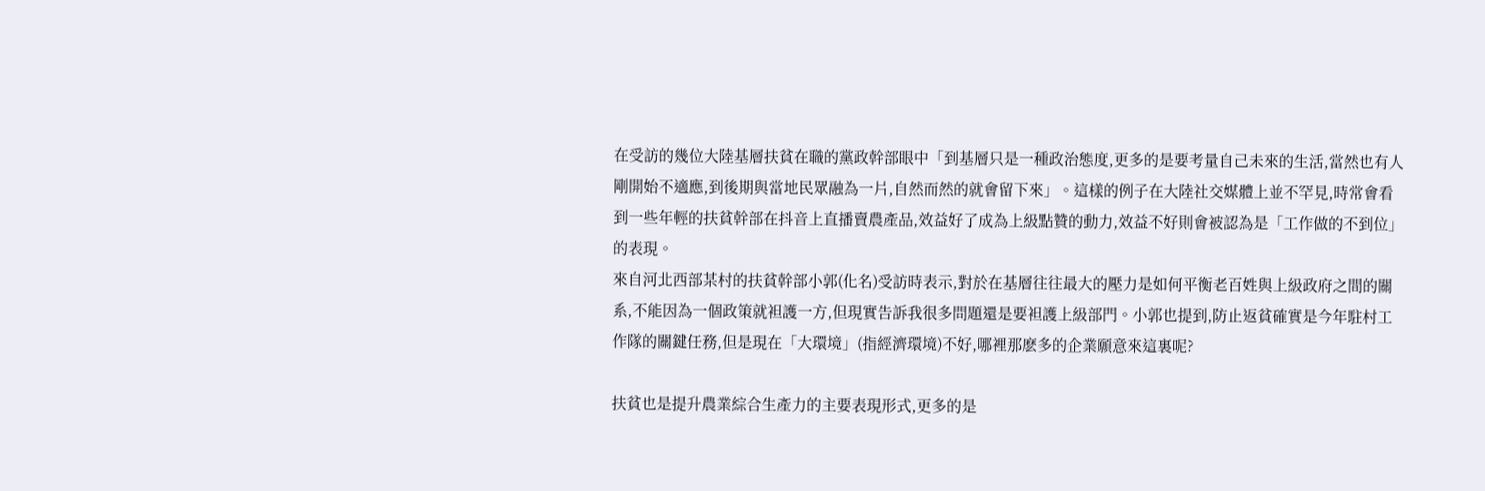在受訪的幾位大陸基層扶貧在職的黨政幹部眼中「到基層只是一種政治態度,更多的是要考量自己未來的生活,當然也有人剛開始不適應,到後期與當地民眾融為一片,自然而然的就會留下來」。這樣的例子在大陸社交媒體上並不罕見,時常會看到一些年輕的扶貧幹部在抖音上直播賣農產品,效益好了成為上級點贊的動力,效益不好則會被認為是「工作做的不到位」的表現。
來自河北西部某村的扶貧幹部小郭(化名)受訪時表示,對於在基層往往最大的壓力是如何平衡老百姓與上級政府之間的關系,不能因為一個政策就袒護一方,但現實告訴我很多問題還是要袒護上級部門。小郭也提到,防止返貧確實是今年駐村工作隊的關鍵任務,但是現在「大環境」(指經濟環境)不好,哪裡那麽多的企業願意來這裏呢?

扶貧也是提升農業綜合生產力的主要表現形式,更多的是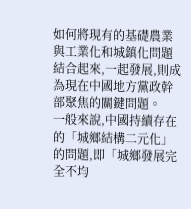如何將現有的基礎農業與工業化和城鎮化問題結合起來,一起發展,則成為現在中國地方黨政幹部聚焦的關鍵問題。
一般來說,中國持續存在的「城鄉結構二元化」的問題,即「城鄉發展完全不均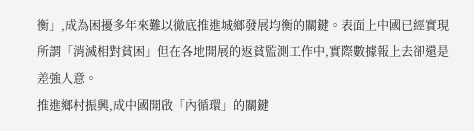衡」,成為困擾多年來難以徹底推進城鄉發展均衡的關鍵。表面上中國已經實現所謂「消滅相對貧困」但在各地開展的返貧監測工作中,實際數據報上去卻還是差強人意。
推進鄉村振興,成中國開啟「內循環」的關鍵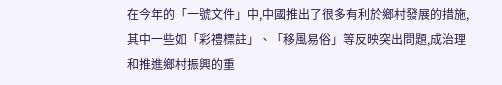在今年的「一號文件」中,中國推出了很多有利於鄉村發展的措施,其中一些如「彩禮標註」、「移風易俗」等反映突出問題,成治理和推進鄉村振興的重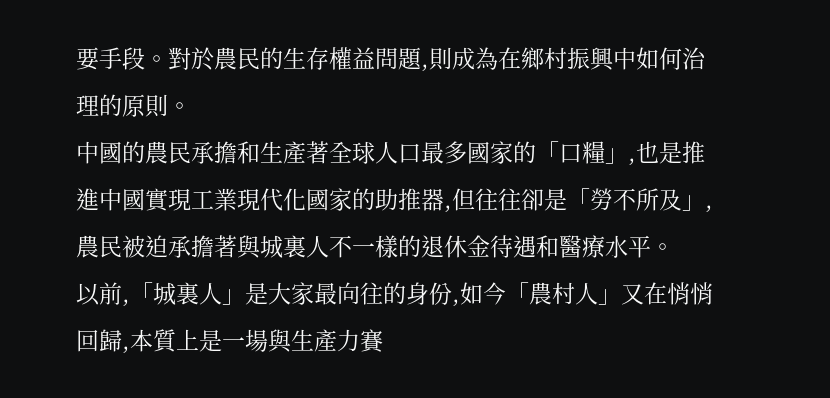要手段。對於農民的生存權益問題,則成為在鄉村振興中如何治理的原則。
中國的農民承擔和生產著全球人口最多國家的「口糧」,也是推進中國實現工業現代化國家的助推器,但往往卻是「勞不所及」,農民被迫承擔著與城裏人不一樣的退休金待遇和醫療水平。
以前,「城裏人」是大家最向往的身份,如今「農村人」又在悄悄回歸,本質上是一場與生產力賽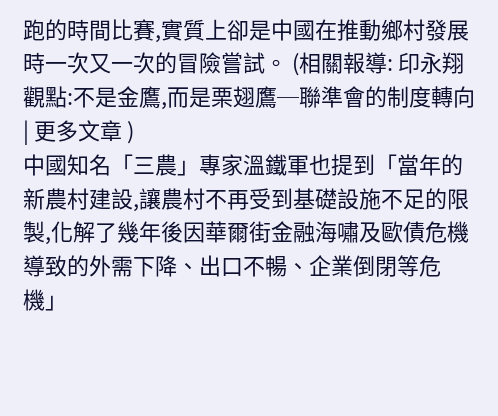跑的時間比賽,實質上卻是中國在推動鄉村發展時一次又一次的冒險嘗試。 (相關報導: 印永翔觀點:不是金鷹,而是栗翅鷹─聯準會的制度轉向 | 更多文章 )
中國知名「三農」專家溫鐵軍也提到「當年的新農村建設,讓農村不再受到基礎設施不足的限製,化解了幾年後因華爾街金融海嘯及歐債危機導致的外需下降、出口不暢、企業倒閉等危機」